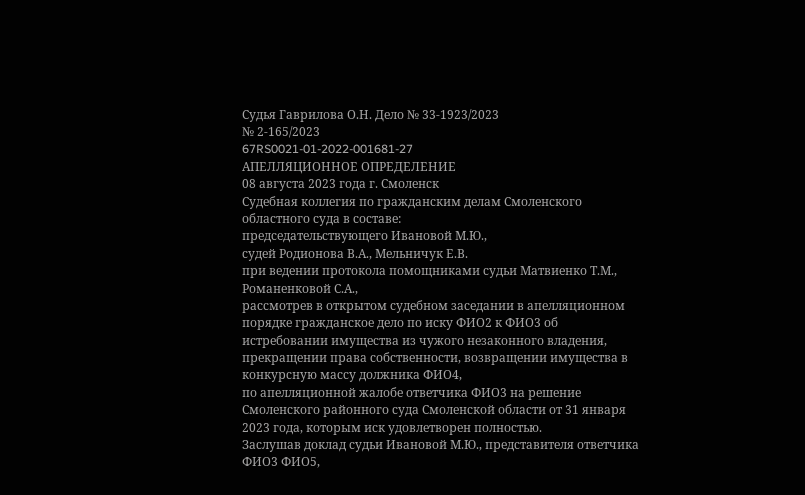Судья Гаврилова О.Н. Дело № 33-1923/2023
№ 2-165/2023
67RS0021-01-2022-001681-27
АПЕЛЛЯЦИОННОЕ ОПРЕДЕЛЕНИЕ
08 августа 2023 года г. Смоленск
Судебная коллегия по гражданским делам Смоленского областного суда в составе:
председательствующего Ивановой М.Ю.,
судей Родионова В.А., Мельничук Е.В.
при ведении протокола помощниками судьи Матвиенко Т.М., Романенковой С.А.,
рассмотрев в открытом судебном заседании в апелляционном порядке гражданское дело по иску ФИО2 к ФИО3 об истребовании имущества из чужого незаконного владения, прекращении права собственности, возвращении имущества в конкурсную массу должника ФИО4,
по апелляционной жалобе ответчика ФИО3 на решение Смоленского районного суда Смоленской области от 31 января 2023 года, которым иск удовлетворен полностью.
Заслушав доклад судьи Ивановой М.Ю., представителя ответчика ФИО3 ФИО5,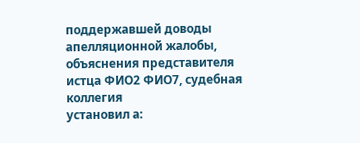поддержавшей доводы апелляционной жалобы, объяснения представителя истца ФИО2 ФИО7, судебная коллегия
установил а: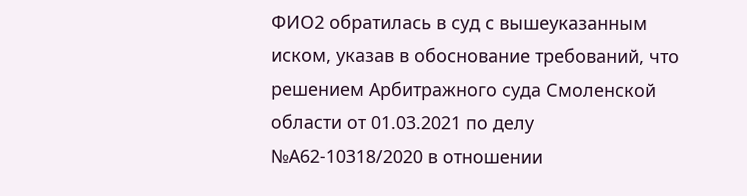ФИО2 обратилась в суд с вышеуказанным иском, указав в обоснование требований, что решением Арбитражного суда Смоленской области от 01.03.2021 по делу №А62-10318/2020 в отношении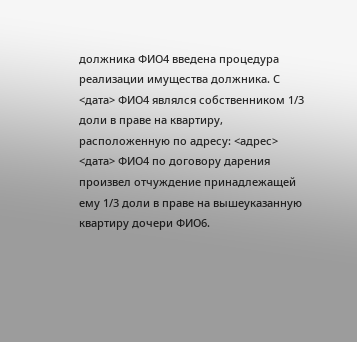должника ФИО4 введена процедура реализации имущества должника. С <дата> ФИО4 являлся собственником 1/3 доли в праве на квартиру, расположенную по адресу: <адрес> <дата> ФИО4 по договору дарения произвел отчуждение принадлежащей ему 1/3 доли в праве на вышеуказанную квартиру дочери ФИО6.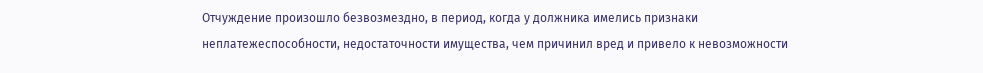Отчуждение произошло безвозмездно, в период, когда у должника имелись признаки неплатежеспособности, недостаточности имущества, чем причинил вред и привело к невозможности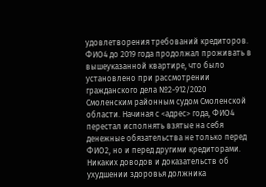удовлетворения требований кредиторов. ФИО4 до 2019 года продолжал проживать в вышеуказанной квартире, что было установлено при рассмотрении гражданского дела №2-912/2020 Смоленским районным судом Смоленской области. Начиная с <адрес> года, ФИО4 перестал исполнять взятые на себя денежные обязательства не только перед ФИО2, но и перед другими кредиторами. Никаких доводов и доказательств об ухудшении здоровья должника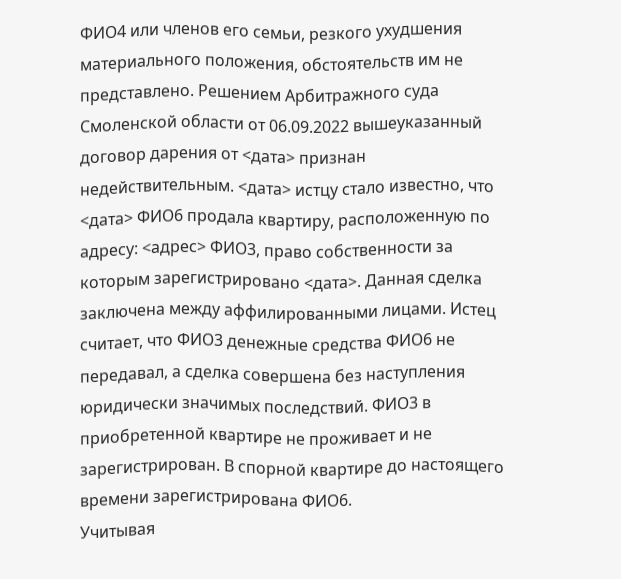ФИО4 или членов его семьи, резкого ухудшения материального положения, обстоятельств им не представлено. Решением Арбитражного суда Смоленской области от 06.09.2022 вышеуказанный договор дарения от <дата> признан недействительным. <дата> истцу стало известно, что <дата> ФИО6 продала квартиру, расположенную по адресу: <адрес> ФИО3, право собственности за которым зарегистрировано <дата>. Данная сделка заключена между аффилированными лицами. Истец считает, что ФИО3 денежные средства ФИО6 не передавал, а сделка совершена без наступления юридически значимых последствий. ФИО3 в приобретенной квартире не проживает и не зарегистрирован. В спорной квартире до настоящего времени зарегистрирована ФИО6.
Учитывая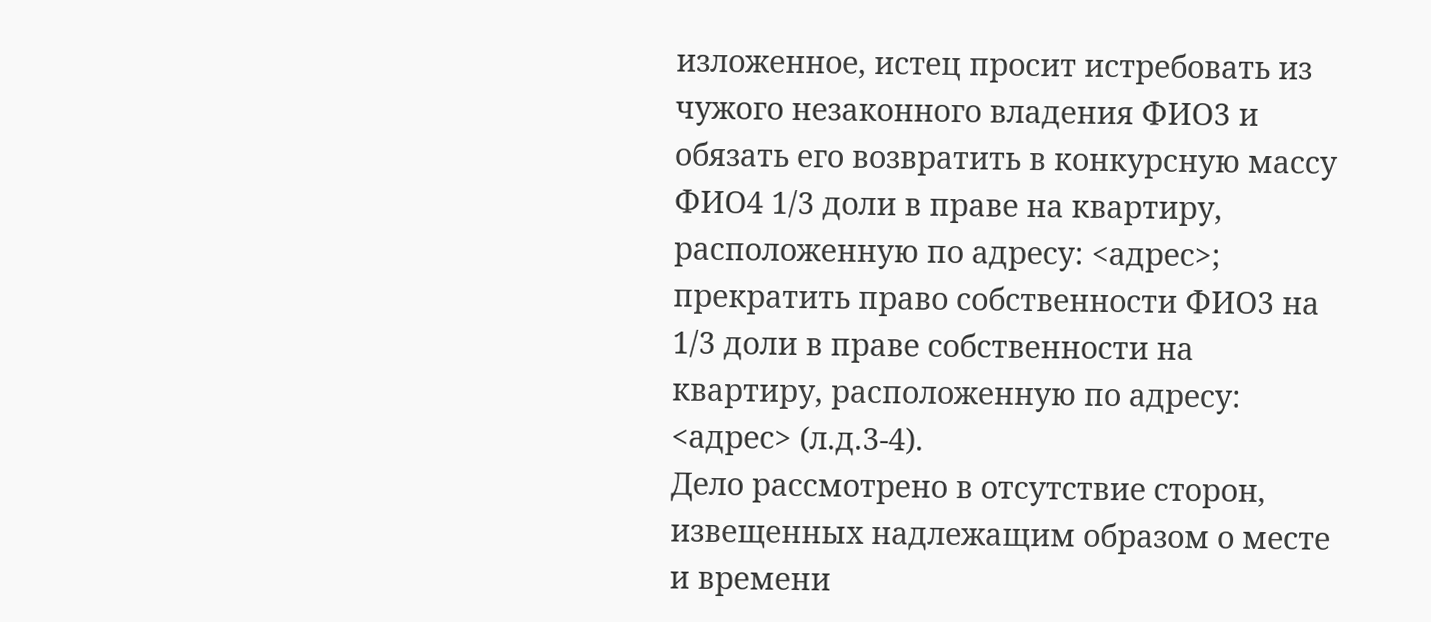изложенное, истец просит истребовать из чужого незаконного владения ФИО3 и обязать его возвратить в конкурсную массу ФИО4 1/3 доли в праве на квартиру, расположенную по адресу: <адрес>; прекратить право собственности ФИО3 на 1/3 доли в праве собственности на квартиру, расположенную по адресу: <адрес> (л.д.3-4).
Дело рассмотрено в отсутствие сторон, извещенных надлежащим образом о месте и времени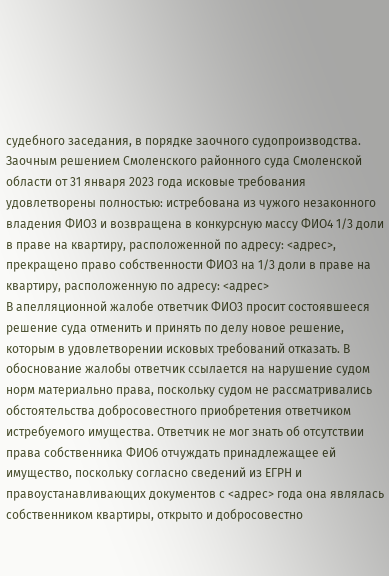судебного заседания, в порядке заочного судопроизводства.
Заочным решением Смоленского районного суда Смоленской области от 31 января 2023 года исковые требования удовлетворены полностью: истребована из чужого незаконного владения ФИО3 и возвращена в конкурсную массу ФИО4 1/3 доли в праве на квартиру, расположенной по адресу: <адрес>, прекращено право собственности ФИО3 на 1/3 доли в праве на квартиру, расположенную по адресу: <адрес>
В апелляционной жалобе ответчик ФИО3 просит состоявшееся решение суда отменить и принять по делу новое решение, которым в удовлетворении исковых требований отказать. В обоснование жалобы ответчик ссылается на нарушение судом норм материально права, поскольку судом не рассматривались обстоятельства добросовестного приобретения ответчиком истребуемого имущества. Ответчик не мог знать об отсутствии права собственника ФИО6 отчуждать принадлежащее ей имущество, поскольку согласно сведений из ЕГРН и правоустанавливающих документов с <адрес> года она являлась собственником квартиры, открыто и добросовестно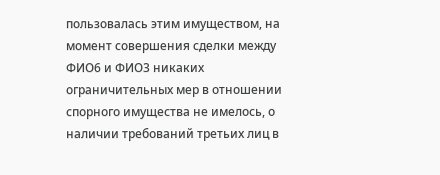пользовалась этим имуществом, на момент совершения сделки между ФИО6 и ФИО3 никаких ограничительных мер в отношении спорного имущества не имелось, о наличии требований третьих лиц в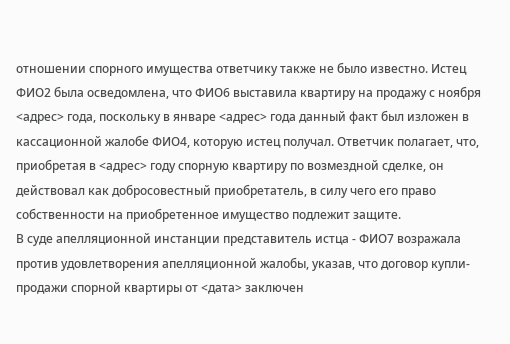отношении спорного имущества ответчику также не было известно. Истец ФИО2 была осведомлена, что ФИО6 выставила квартиру на продажу с ноября <адрес> года, поскольку в январе <адрес> года данный факт был изложен в кассационной жалобе ФИО4, которую истец получал. Ответчик полагает, что, приобретая в <адрес> году спорную квартиру по возмездной сделке, он действовал как добросовестный приобретатель, в силу чего его право собственности на приобретенное имущество подлежит защите.
В суде апелляционной инстанции представитель истца - ФИО7 возражала против удовлетворения апелляционной жалобы, указав, что договор купли-продажи спорной квартиры от <дата> заключен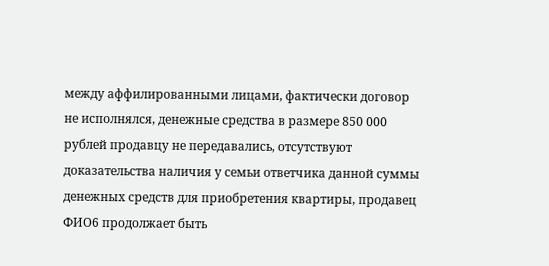между аффилированными лицами, фактически договор не исполнялся, денежные средства в размере 850 000 рублей продавцу не передавались, отсутствуют доказательства наличия у семьи ответчика данной суммы денежных средств для приобретения квартиры, продавец ФИО6 продолжает быть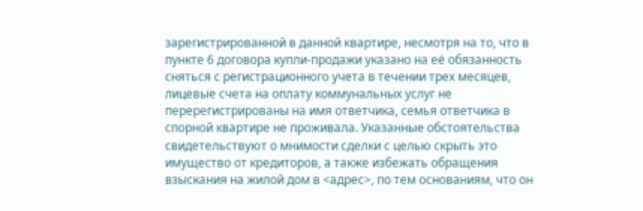зарегистрированной в данной квартире, несмотря на то, что в пункте 6 договора купли-продажи указано на её обязанность сняться с регистрационного учета в течении трех месяцев, лицевые счета на оплату коммунальных услуг не перерегистрированы на имя ответчика, семья ответчика в спорной квартире не проживала. Указанные обстоятельства свидетельствуют о мнимости сделки с целью скрыть это имущество от кредиторов, а также избежать обращения взыскания на жилой дом в <адрес>, по тем основаниям, что он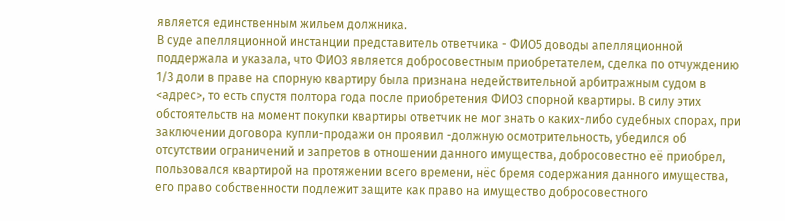является единственным жильем должника.
В суде апелляционной инстанции представитель ответчика - ФИО5 доводы апелляционной поддержала и указала, что ФИО3 является добросовестным приобретателем, сделка по отчуждению 1/3 доли в праве на спорную квартиру была признана недействительной арбитражным судом в <адрес>, то есть спустя полтора года после приобретения ФИО3 спорной квартиры. В силу этих обстоятельств на момент покупки квартиры ответчик не мог знать о каких-либо судебных спорах, при заключении договора купли-продажи он проявил -должную осмотрительность, убедился об отсутствии ограничений и запретов в отношении данного имущества, добросовестно её приобрел, пользовался квартирой на протяжении всего времени, нёс бремя содержания данного имущества, его право собственности подлежит защите как право на имущество добросовестного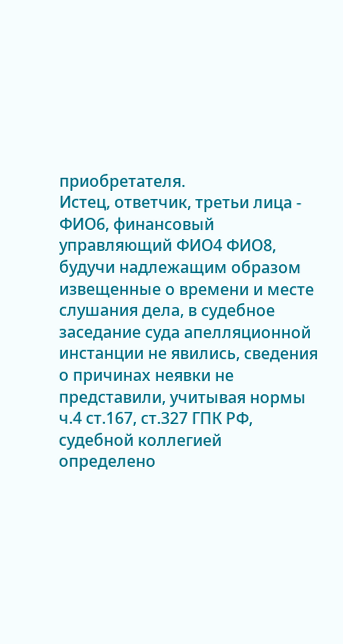приобретателя.
Истец, ответчик, третьи лица - ФИО6, финансовый управляющий ФИО4 ФИО8, будучи надлежащим образом извещенные о времени и месте слушания дела, в судебное заседание суда апелляционной инстанции не явились, сведения о причинах неявки не представили, учитывая нормы ч.4 ст.167, ст.327 ГПК РФ, судебной коллегией определено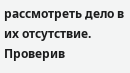рассмотреть дело в их отсутствие.
Проверив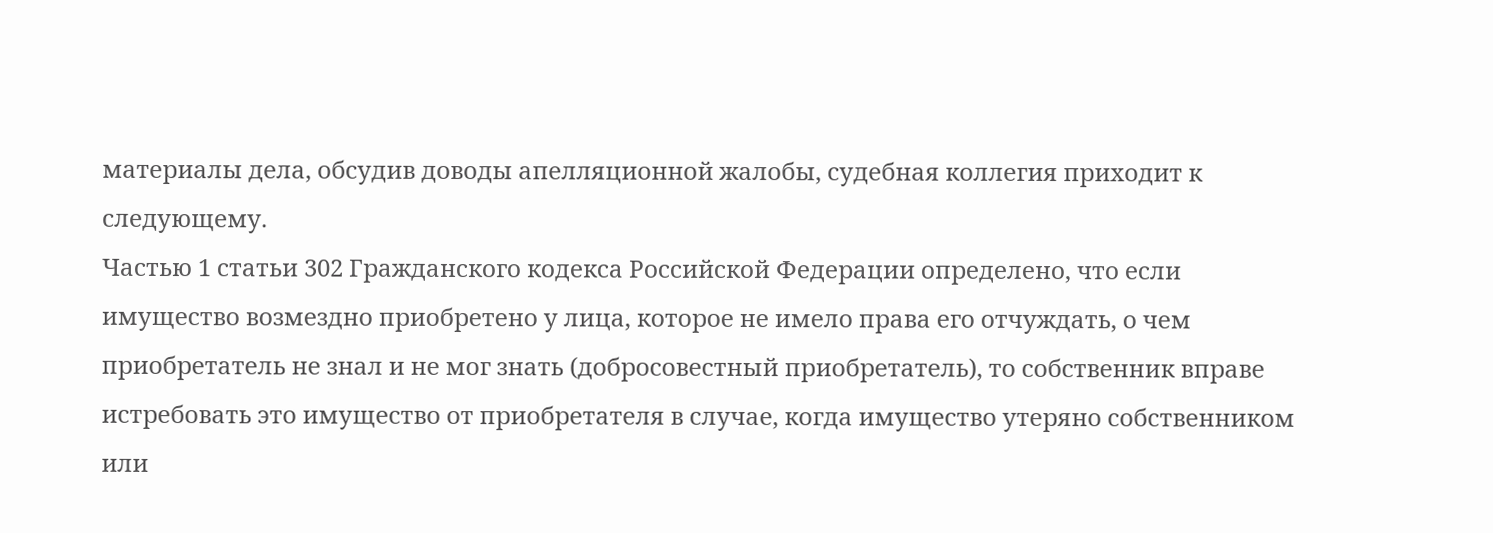материалы дела, обсудив доводы апелляционной жалобы, судебная коллегия приходит к следующему.
Частью 1 статьи 302 Гражданского кодекса Российской Федерации определено, что если имущество возмездно приобретено у лица, которое не имело права его отчуждать, о чем приобретатель не знал и не мог знать (добросовестный приобретатель), то собственник вправе истребовать это имущество от приобретателя в случае, когда имущество утеряно собственником или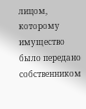лицом, которому имущество было передано собственником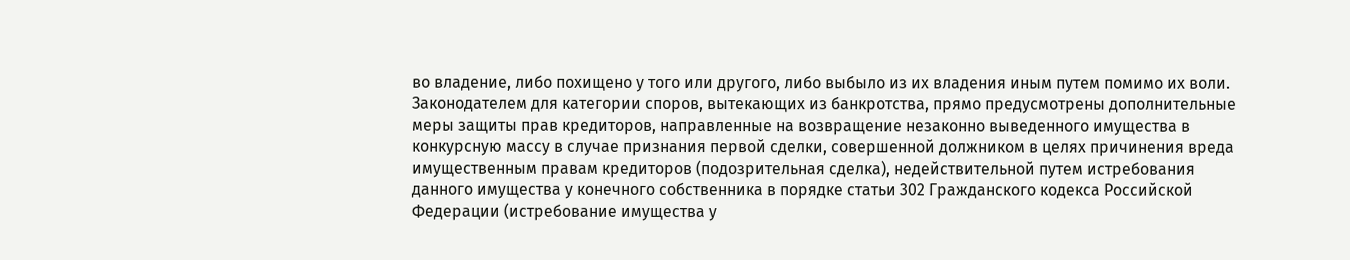во владение, либо похищено у того или другого, либо выбыло из их владения иным путем помимо их воли.
Законодателем для категории споров, вытекающих из банкротства, прямо предусмотрены дополнительные меры защиты прав кредиторов, направленные на возвращение незаконно выведенного имущества в конкурсную массу в случае признания первой сделки, совершенной должником в целях причинения вреда имущественным правам кредиторов (подозрительная сделка), недействительной путем истребования данного имущества у конечного собственника в порядке статьи 302 Гражданского кодекса Российской Федерации (истребование имущества у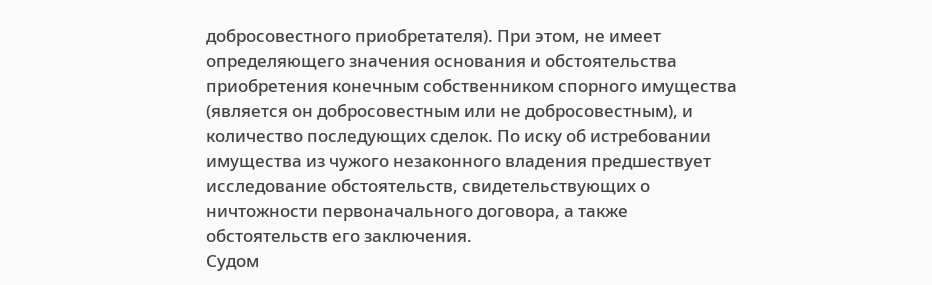добросовестного приобретателя). При этом, не имеет определяющего значения основания и обстоятельства приобретения конечным собственником спорного имущества (является он добросовестным или не добросовестным), и количество последующих сделок. По иску об истребовании имущества из чужого незаконного владения предшествует исследование обстоятельств, свидетельствующих о ничтожности первоначального договора, а также обстоятельств его заключения.
Судом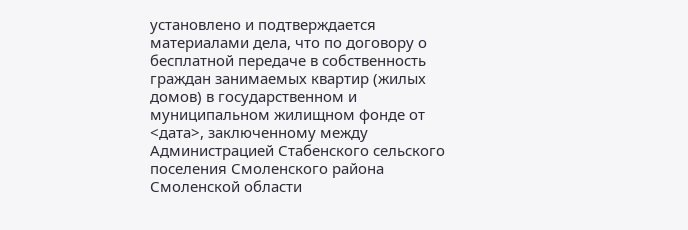установлено и подтверждается материалами дела, что по договору о бесплатной передаче в собственность граждан занимаемых квартир (жилых домов) в государственном и муниципальном жилищном фонде от <дата>, заключенному между Администрацией Стабенского сельского поселения Смоленского района Смоленской области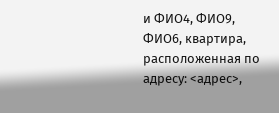и ФИО4, ФИО9, ФИО6, квартира, расположенная по адресу: <адрес>,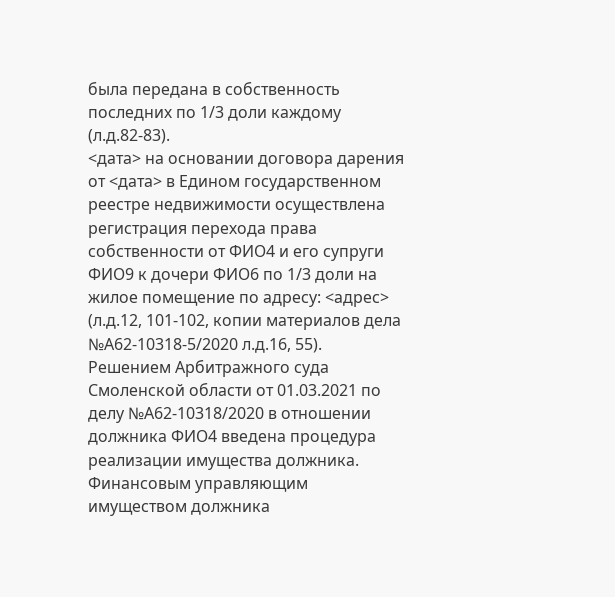была передана в собственность последних по 1/3 доли каждому (л.д.82-83).
<дата> на основании договора дарения от <дата> в Едином государственном реестре недвижимости осуществлена регистрация перехода права собственности от ФИО4 и его супруги ФИО9 к дочери ФИО6 по 1/3 доли на жилое помещение по адресу: <адрес> (л.д.12, 101-102, копии материалов дела №А62-10318-5/2020 л.д.16, 55).
Решением Арбитражного суда Смоленской области от 01.03.2021 по делу №А62-10318/2020 в отношении должника ФИО4 введена процедура реализации имущества должника. Финансовым управляющим имуществом должника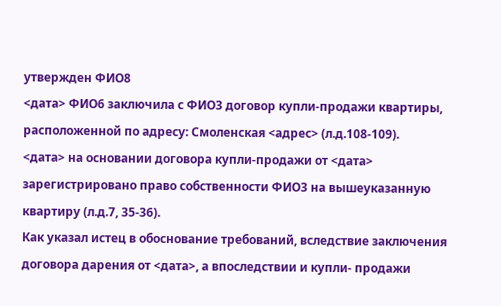утвержден ФИО8
<дата> ФИО6 заключила с ФИО3 договор купли-продажи квартиры, расположенной по адресу: Смоленская <адрес> (л.д.108-109).
<дата> на основании договора купли-продажи от <дата> зарегистрировано право собственности ФИО3 на вышеуказанную квартиру (л.д.7, 35-36).
Как указал истец в обоснование требований, вследствие заключения договора дарения от <дата>, а впоследствии и купли- продажи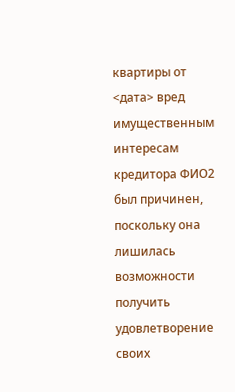квартиры от <дата> вред имущественным интересам кредитора ФИО2 был причинен, поскольку она лишилась возможности получить удовлетворение своих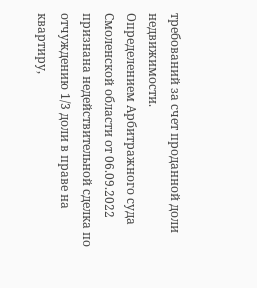требований за счет проданной доли недвижимости.
Определением Арбитражного суда Смоленской области от 06.09.2022 признана недействительной сделка по отчуждению 1/3 доли в праве на квартиру,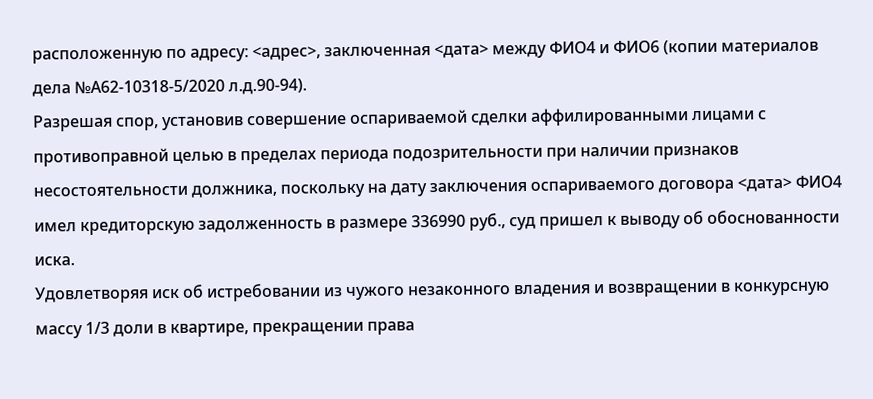расположенную по адресу: <адрес>, заключенная <дата> между ФИО4 и ФИО6 (копии материалов дела №А62-10318-5/2020 л.д.90-94).
Разрешая спор, установив совершение оспариваемой сделки аффилированными лицами с противоправной целью в пределах периода подозрительности при наличии признаков несостоятельности должника, поскольку на дату заключения оспариваемого договора <дата> ФИО4 имел кредиторскую задолженность в размере 336990 руб., суд пришел к выводу об обоснованности иска.
Удовлетворяя иск об истребовании из чужого незаконного владения и возвращении в конкурсную массу 1/3 доли в квартире, прекращении права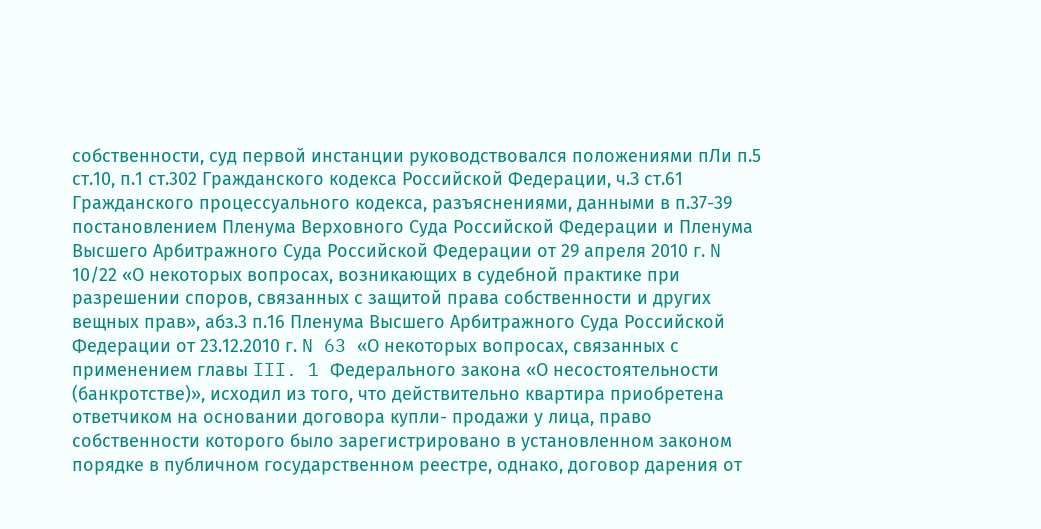собственности, суд первой инстанции руководствовался положениями пЛи п.5 ст.10, п.1 ст.302 Гражданского кодекса Российской Федерации, ч.З ст.61 Гражданского процессуального кодекса, разъяснениями, данными в п.37-39 постановлением Пленума Верховного Суда Российской Федерации и Пленума Высшего Арбитражного Суда Российской Федерации от 29 апреля 2010 г. N 10/22 «О некоторых вопросах, возникающих в судебной практике при разрешении споров, связанных с защитой права собственности и других вещных прав», абз.3 п.16 Пленума Высшего Арбитражного Суда Российской Федерации от 23.12.2010 г. N 63 «О некоторых вопросах, связанных с применением главы III. 1 Федерального закона «О несостоятельности (банкротстве)», исходил из того, что действительно квартира приобретена ответчиком на основании договора купли- продажи у лица, право собственности которого было зарегистрировано в установленном законом порядке в публичном государственном реестре, однако, договор дарения от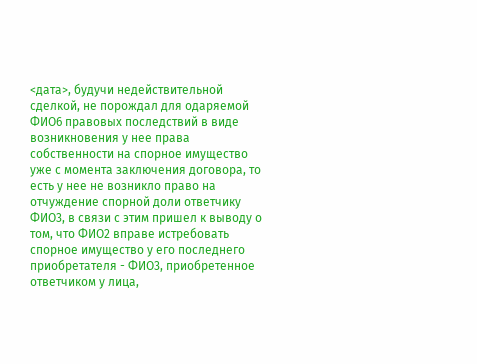<дата>, будучи недействительной сделкой, не порождал для одаряемой ФИО6 правовых последствий в виде возникновения у нее права собственности на спорное имущество уже с момента заключения договора, то есть у нее не возникло право на отчуждение спорной доли ответчику ФИО3, в связи с этим пришел к выводу о том, что ФИО2 вправе истребовать спорное имущество у его последнего приобретателя - ФИО3, приобретенное ответчиком у лица,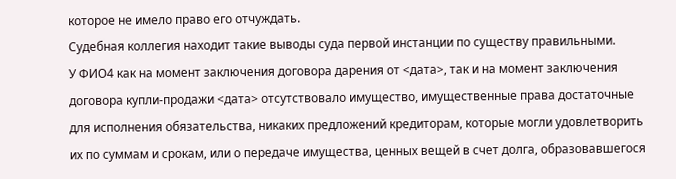которое не имело право его отчуждать.
Судебная коллегия находит такие выводы суда первой инстанции по существу правильными.
У ФИО4 как на момент заключения договора дарения от <дата>, так и на момент заключения договора купли-продажи <дата> отсутствовало имущество, имущественные права достаточные для исполнения обязательства, никаких предложений кредиторам, которые могли удовлетворить их по суммам и срокам, или о передаче имущества, ценных вещей в счет долга, образовавшегося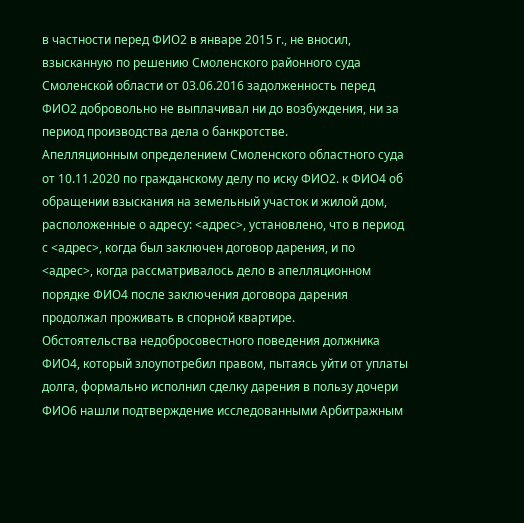в частности перед ФИО2 в январе 2015 г., не вносил, взысканную по решению Смоленского районного суда Смоленской области от 03.06.2016 задолженность перед ФИО2 добровольно не выплачивал ни до возбуждения, ни за период производства дела о банкротстве.
Апелляционным определением Смоленского областного суда от 10.11.2020 по гражданскому делу по иску ФИО2. к ФИО4 об обращении взыскания на земельный участок и жилой дом, расположенные о адресу: <адрес>, установлено, что в период с <адрес>, когда был заключен договор дарения, и по <адрес>, когда рассматривалось дело в апелляционном порядке ФИО4 после заключения договора дарения продолжал проживать в спорной квартире.
Обстоятельства недобросовестного поведения должника ФИО4, который злоупотребил правом, пытаясь уйти от уплаты долга, формально исполнил сделку дарения в пользу дочери ФИО6 нашли подтверждение исследованными Арбитражным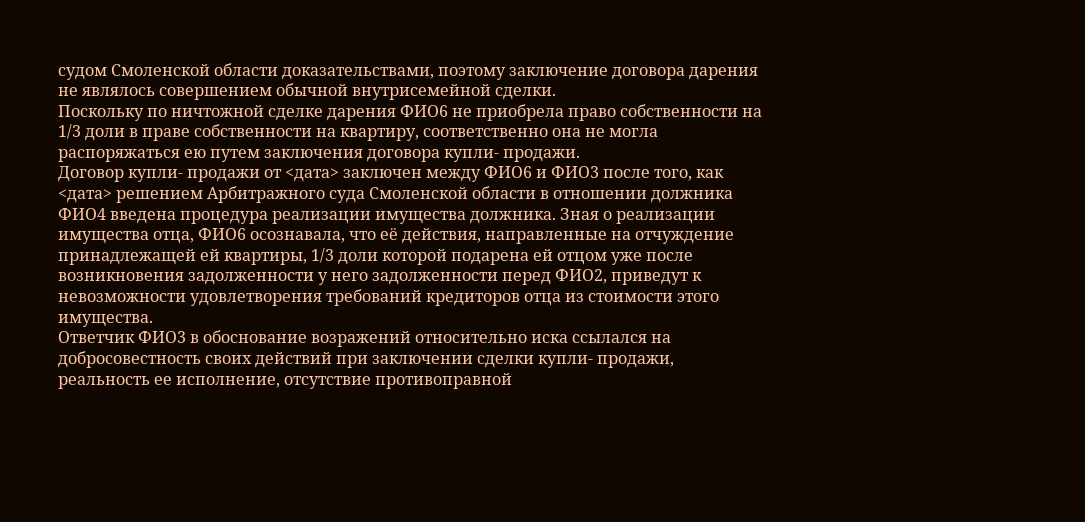судом Смоленской области доказательствами, поэтому заключение договора дарения не являлось совершением обычной внутрисемейной сделки.
Поскольку по ничтожной сделке дарения ФИО6 не приобрела право собственности на 1/3 доли в праве собственности на квартиру, соответственно она не могла распоряжаться ею путем заключения договора купли- продажи.
Договор купли- продажи от <дата> заключен между ФИО6 и ФИО3 после того, как <дата> решением Арбитражного суда Смоленской области в отношении должника ФИО4 введена процедура реализации имущества должника. Зная о реализации имущества отца, ФИО6 осознавала, что её действия, направленные на отчуждение принадлежащей ей квартиры, 1/3 доли которой подарена ей отцом уже после возникновения задолженности у него задолженности перед ФИО2, приведут к невозможности удовлетворения требований кредиторов отца из стоимости этого имущества.
Ответчик ФИО3 в обоснование возражений относительно иска ссылался на добросовестность своих действий при заключении сделки купли- продажи, реальность ее исполнение, отсутствие противоправной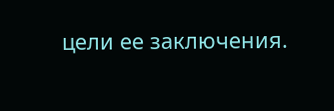цели ее заключения.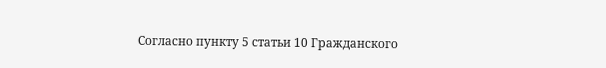Согласно пункту 5 статьи 10 Гражданского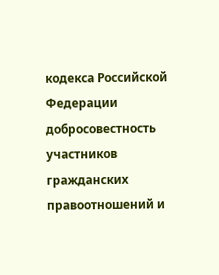кодекса Российской Федерации добросовестность участников гражданских правоотношений и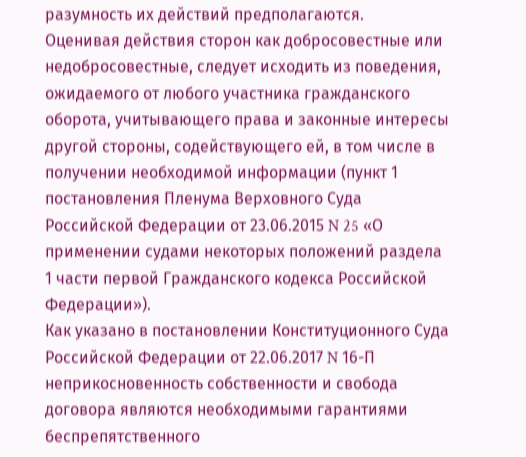разумность их действий предполагаются.
Оценивая действия сторон как добросовестные или недобросовестные, следует исходить из поведения, ожидаемого от любого участника гражданского оборота, учитывающего права и законные интересы другой стороны, содействующего ей, в том числе в получении необходимой информации (пункт 1 постановления Пленума Верховного Суда Российской Федерации от 23.06.2015 N 25 «О применении судами некоторых положений раздела 1 части первой Гражданского кодекса Российской Федерации»).
Как указано в постановлении Конституционного Суда Российской Федерации от 22.06.2017 N 16-П неприкосновенность собственности и свобода договора являются необходимыми гарантиями беспрепятственного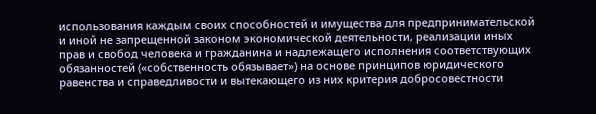использования каждым своих способностей и имущества для предпринимательской и иной не запрещенной законом экономической деятельности, реализации иных прав и свобод человека и гражданина и надлежащего исполнения соответствующих обязанностей («собственность обязывает») на основе принципов юридического равенства и справедливости и вытекающего из них критерия добросовестности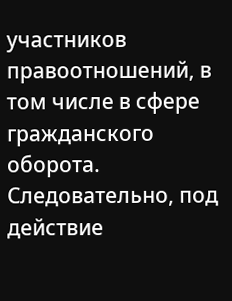участников правоотношений, в том числе в сфере гражданского оборота. Следовательно, под действие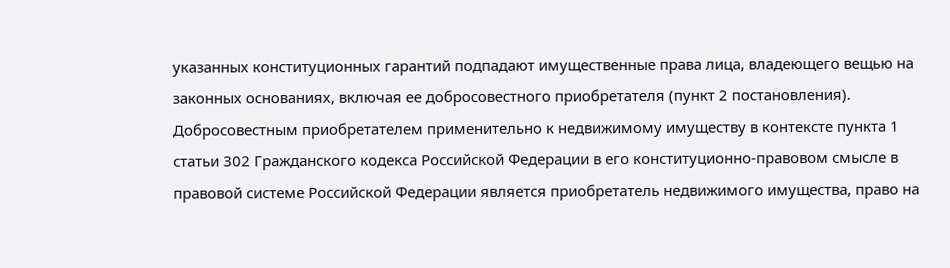указанных конституционных гарантий подпадают имущественные права лица, владеющего вещью на законных основаниях, включая ее добросовестного приобретателя (пункт 2 постановления).
Добросовестным приобретателем применительно к недвижимому имуществу в контексте пункта 1 статьи 302 Гражданского кодекса Российской Федерации в его конституционно-правовом смысле в правовой системе Российской Федерации является приобретатель недвижимого имущества, право на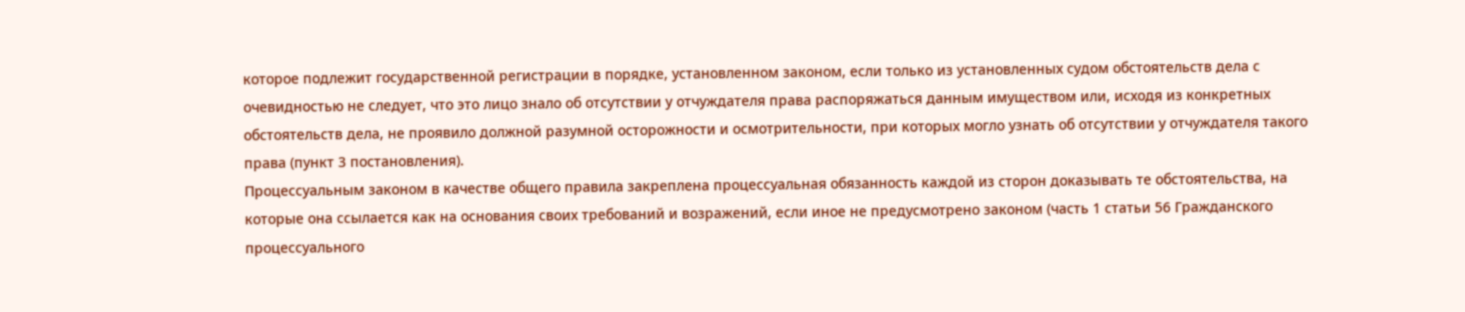которое подлежит государственной регистрации в порядке, установленном законом, если только из установленных судом обстоятельств дела с очевидностью не следует, что это лицо знало об отсутствии у отчуждателя права распоряжаться данным имуществом или, исходя из конкретных обстоятельств дела, не проявило должной разумной осторожности и осмотрительности, при которых могло узнать об отсутствии у отчуждателя такого права (пункт 3 постановления).
Процессуальным законом в качестве общего правила закреплена процессуальная обязанность каждой из сторон доказывать те обстоятельства, на которые она ссылается как на основания своих требований и возражений, если иное не предусмотрено законом (часть 1 статьи 56 Гражданского процессуального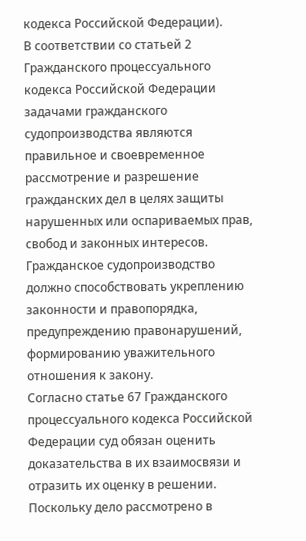кодекса Российской Федерации).
В соответствии со статьей 2 Гражданского процессуального кодекса Российской Федерации задачами гражданского судопроизводства являются правильное и своевременное рассмотрение и разрешение гражданских дел в целях защиты нарушенных или оспариваемых прав, свобод и законных интересов. Гражданское судопроизводство должно способствовать укреплению законности и правопорядка, предупреждению правонарушений, формированию уважительного отношения к закону.
Согласно статье 67 Гражданского процессуального кодекса Российской Федерации суд обязан оценить доказательства в их взаимосвязи и отразить их оценку в решении.
Поскольку дело рассмотрено в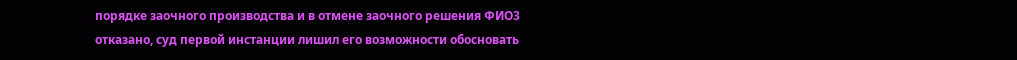порядке заочного производства и в отмене заочного решения ФИО3 отказано, суд первой инстанции лишил его возможности обосновать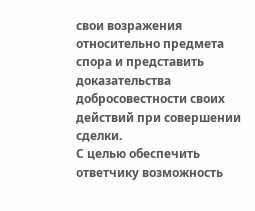свои возражения относительно предмета спора и представить доказательства добросовестности своих действий при совершении сделки.
С целью обеспечить ответчику возможность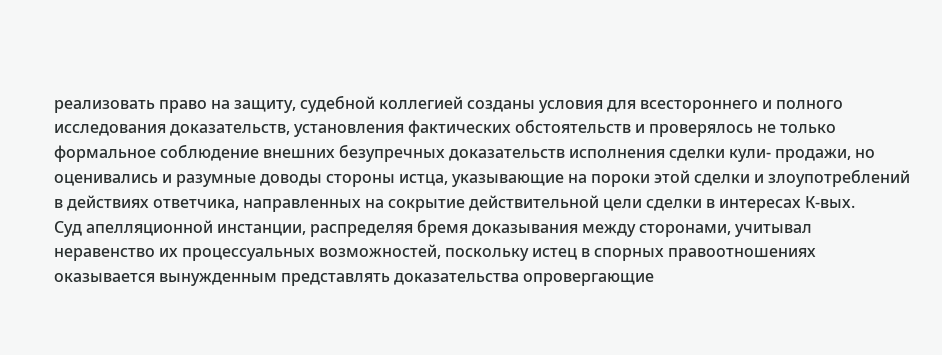реализовать право на защиту, судебной коллегией созданы условия для всестороннего и полного исследования доказательств, установления фактических обстоятельств и проверялось не только формальное соблюдение внешних безупречных доказательств исполнения сделки кули- продажи, но оценивались и разумные доводы стороны истца, указывающие на пороки этой сделки и злоупотреблений в действиях ответчика, направленных на сокрытие действительной цели сделки в интересах К-вых.
Суд апелляционной инстанции, распределяя бремя доказывания между сторонами, учитывал неравенство их процессуальных возможностей, поскольку истец в спорных правоотношениях оказывается вынужденным представлять доказательства опровергающие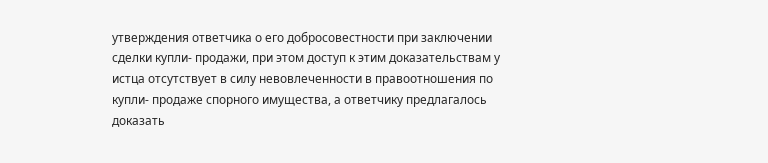утверждения ответчика о его добросовестности при заключении сделки купли- продажи, при этом доступ к этим доказательствам у истца отсутствует в силу невовлеченности в правоотношения по купли- продаже спорного имущества, а ответчику предлагалось доказать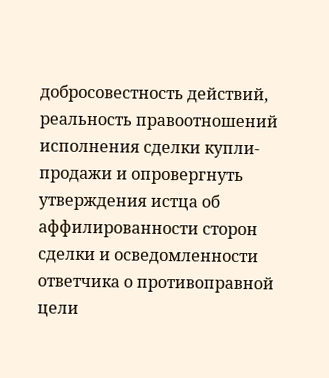добросовестность действий, реальность правоотношений исполнения сделки купли- продажи и опровергнуть утверждения истца об аффилированности сторон сделки и осведомленности ответчика о противоправной цели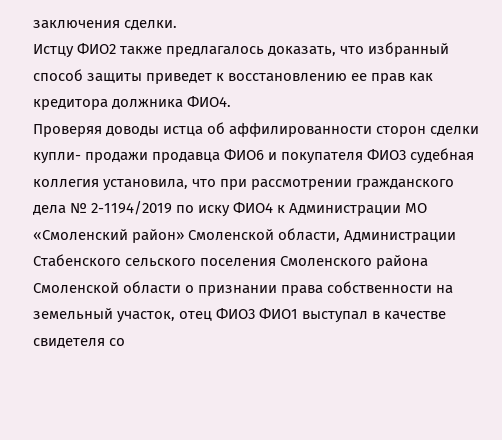заключения сделки.
Истцу ФИО2 также предлагалось доказать, что избранный способ защиты приведет к восстановлению ее прав как кредитора должника ФИО4.
Проверяя доводы истца об аффилированности сторон сделки купли- продажи продавца ФИО6 и покупателя ФИО3 судебная коллегия установила, что при рассмотрении гражданского дела № 2-1194/2019 по иску ФИО4 к Администрации МО «Смоленский район» Смоленской области, Администрации Стабенского сельского поселения Смоленского района Смоленской области о признании права собственности на земельный участок, отец ФИО3 ФИО1 выступал в качестве свидетеля со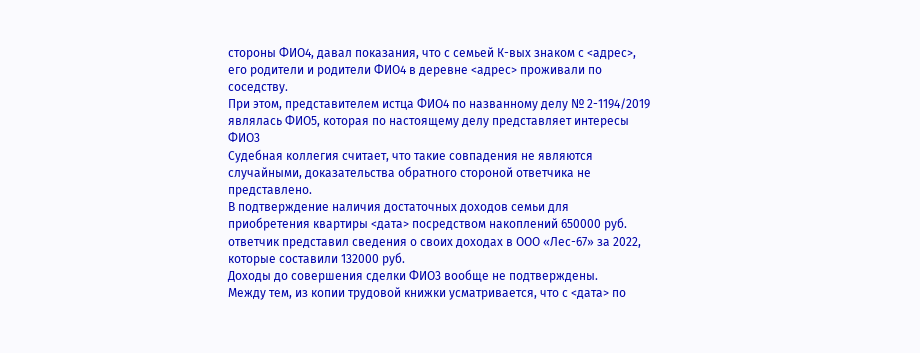стороны ФИО4, давал показания, что с семьей К-вых знаком с <адрес>, его родители и родители ФИО4 в деревне <адрес> проживали по соседству.
При этом, представителем истца ФИО4 по названному делу № 2-1194/2019 являлась ФИО5, которая по настоящему делу представляет интересы ФИО3
Судебная коллегия считает, что такие совпадения не являются случайными, доказательства обратного стороной ответчика не представлено.
В подтверждение наличия достаточных доходов семьи для приобретения квартиры <дата> посредством накоплений 650000 руб. ответчик представил сведения о своих доходах в ООО «Лес-67» за 2022, которые составили 132000 руб.
Доходы до совершения сделки ФИО3 вообще не подтверждены.
Между тем, из копии трудовой книжки усматривается, что с <дата> по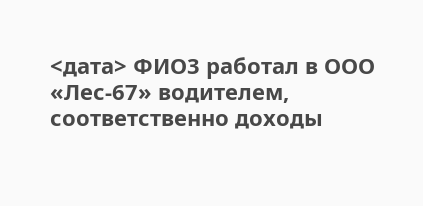<дата> ФИО3 работал в ООО «Лес-67» водителем, соответственно доходы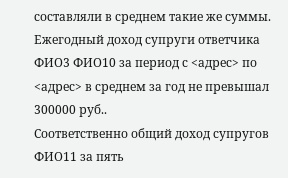составляли в среднем такие же суммы.
Ежегодный доход супруги ответчика ФИО3 ФИО10 за период с <адрес> по <адрес> в среднем за год не превышал 300000 руб..
Соответственно общий доход супругов ФИО11 за пять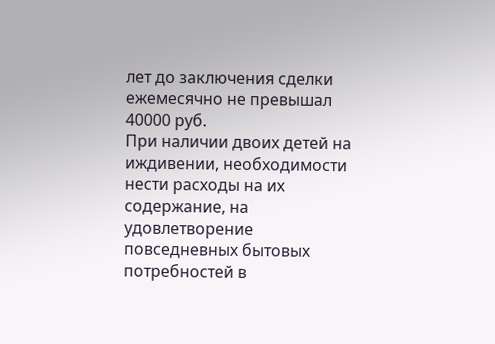лет до заключения сделки ежемесячно не превышал 40000 руб.
При наличии двоих детей на иждивении, необходимости нести расходы на их содержание, на удовлетворение повседневных бытовых потребностей в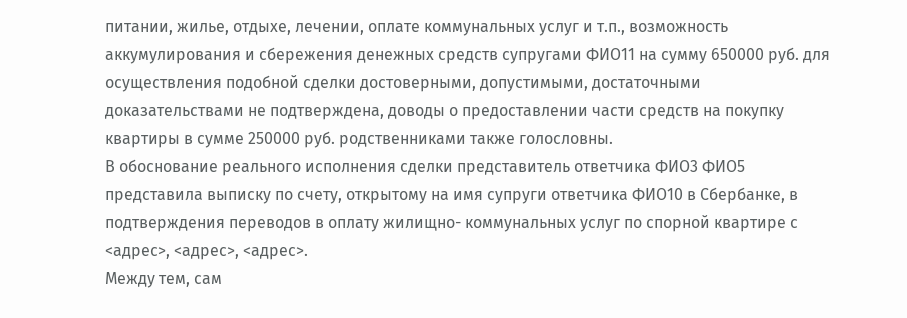питании, жилье, отдыхе, лечении, оплате коммунальных услуг и т.п., возможность аккумулирования и сбережения денежных средств супругами ФИО11 на сумму 650000 руб. для осуществления подобной сделки достоверными, допустимыми, достаточными доказательствами не подтверждена, доводы о предоставлении части средств на покупку квартиры в сумме 250000 руб. родственниками также голословны.
В обоснование реального исполнения сделки представитель ответчика ФИО3 ФИО5 представила выписку по счету, открытому на имя супруги ответчика ФИО10 в Сбербанке, в подтверждения переводов в оплату жилищно- коммунальных услуг по спорной квартире с <адрес>, <адрес>, <адрес>.
Между тем, сам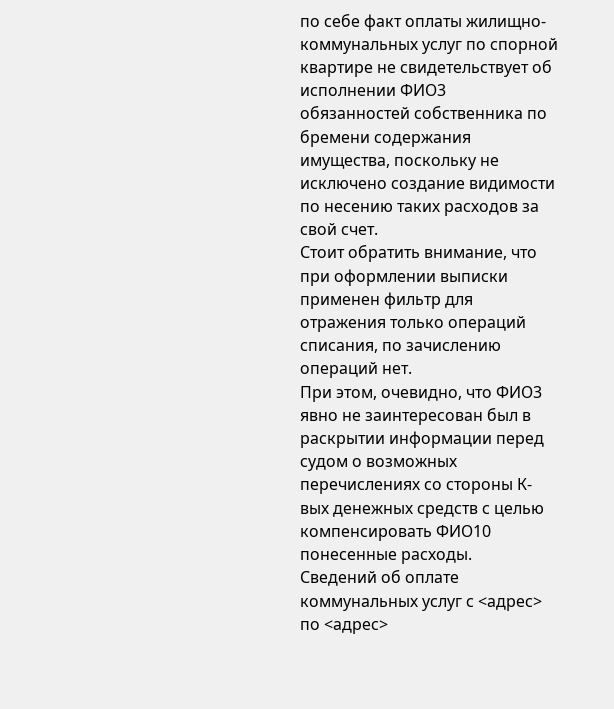по себе факт оплаты жилищно- коммунальных услуг по спорной квартире не свидетельствует об исполнении ФИО3 обязанностей собственника по бремени содержания имущества, поскольку не исключено создание видимости по несению таких расходов за свой счет.
Стоит обратить внимание, что при оформлении выписки применен фильтр для отражения только операций списания, по зачислению операций нет.
При этом, очевидно, что ФИО3 явно не заинтересован был в раскрытии информации перед судом о возможных перечислениях со стороны К-вых денежных средств с целью компенсировать ФИО10 понесенные расходы.
Сведений об оплате коммунальных услуг с <адрес> по <адрес>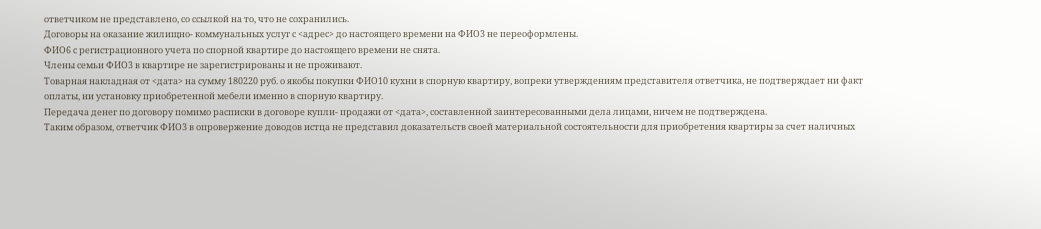ответчиком не представлено, со ссылкой на то, что не сохранились.
Договоры на оказание жилищно- коммунальных услуг с <адрес> до настоящего времени на ФИО3 не переоформлены.
ФИО6 с регистрационного учета по спорной квартире до настоящего времени не снята.
Члены семьи ФИО3 в квартире не зарегистрированы и не проживают.
Товарная накладная от <дата> на сумму 180220 руб. о якобы покупки ФИО10 кухни в спорную квартиру, вопреки утверждениям представителя ответчика, не подтверждает ни факт оплаты, ни установку приобретенной мебели именно в спорную квартиру.
Передача денег по договору помимо расписки в договоре купли- продажи от <дата>, составленной заинтересованными дела лицами, ничем не подтверждена.
Таким образом, ответчик ФИО3 в опровержение доводов истца не представил доказательств своей материальной состоятельности для приобретения квартиры за счет наличных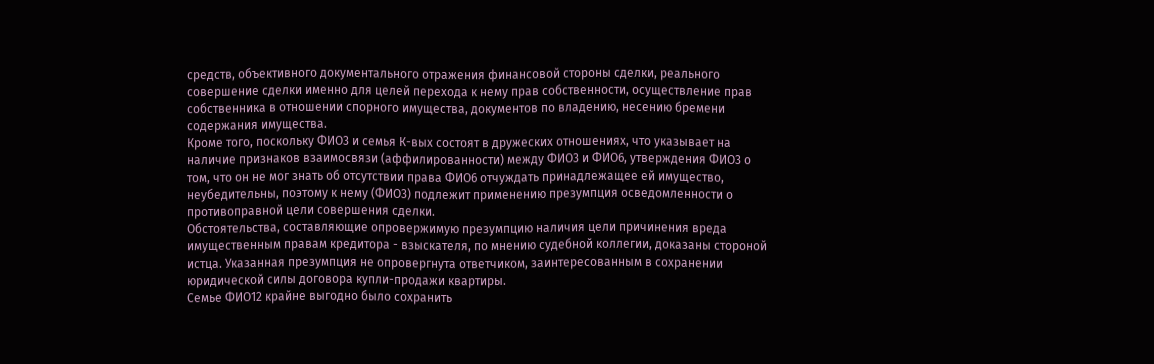средств, объективного документального отражения финансовой стороны сделки, реального совершение сделки именно для целей перехода к нему прав собственности, осуществление прав собственника в отношении спорного имущества, документов по владению, несению бремени содержания имущества.
Кроме того, поскольку ФИО3 и семья К-вых состоят в дружеских отношениях, что указывает на наличие признаков взаимосвязи (аффилированности) между ФИО3 и ФИО6, утверждения ФИО3 о том, что он не мог знать об отсутствии права ФИО6 отчуждать принадлежащее ей имущество, неубедительны, поэтому к нему (ФИО3) подлежит применению презумпция осведомленности о противоправной цели совершения сделки.
Обстоятельства, составляющие опровержимую презумпцию наличия цели причинения вреда имущественным правам кредитора - взыскателя, по мнению судебной коллегии, доказаны стороной истца. Указанная презумпция не опровергнута ответчиком, заинтересованным в сохранении юридической силы договора купли-продажи квартиры.
Семье ФИО12 крайне выгодно было сохранить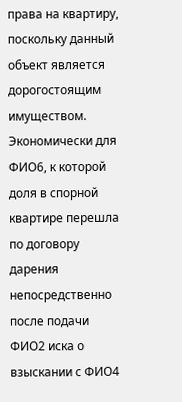права на квартиру, поскольку данный объект является дорогостоящим имуществом.
Экономически для ФИО6, к которой доля в спорной квартире перешла по договору дарения непосредственно после подачи ФИО2 иска о взыскании с ФИО4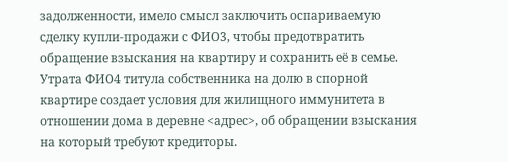задолженности, имело смысл заключить оспариваемую сделку купли-продажи с ФИО3, чтобы предотвратить обращение взыскания на квартиру и сохранить её в семье.
Утрата ФИО4 титула собственника на долю в спорной квартире создает условия для жилищного иммунитета в отношении дома в деревне <адрес>, об обращении взыскания на который требуют кредиторы.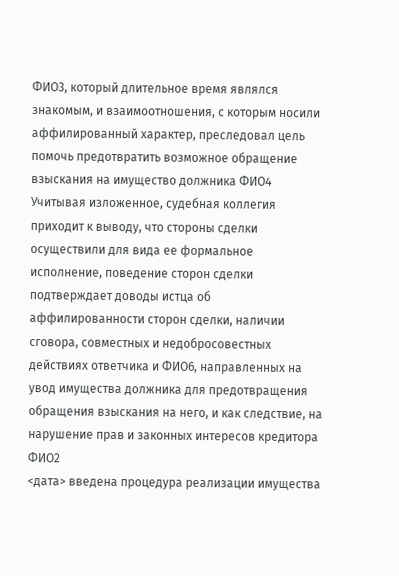ФИО3, который длительное время являлся знакомым, и взаимоотношения, с которым носили аффилированный характер, преследовал цель помочь предотвратить возможное обращение взыскания на имущество должника ФИО4
Учитывая изложенное, судебная коллегия приходит к выводу, что стороны сделки осуществили для вида ее формальное исполнение, поведение сторон сделки подтверждает доводы истца об аффилированности сторон сделки, наличии сговора, совместных и недобросовестных действиях ответчика и ФИО6, направленных на увод имущества должника для предотвращения обращения взыскания на него, и как следствие, на нарушение прав и законных интересов кредитора ФИО2
<дата> введена процедура реализации имущества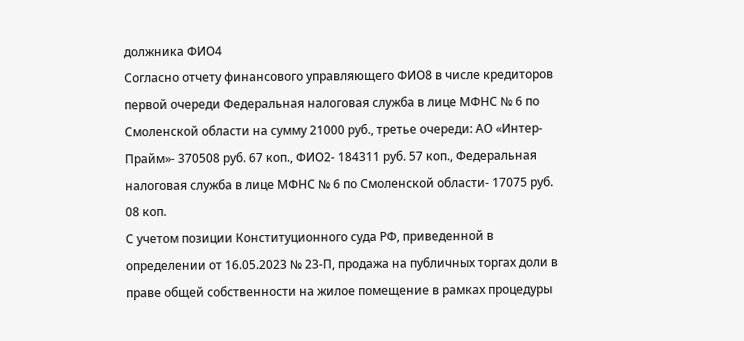должника ФИО4
Согласно отчету финансового управляющего ФИО8 в числе кредиторов первой очереди Федеральная налоговая служба в лице МФНС № 6 по Смоленской области на сумму 21000 руб., третье очереди: АО «Интер-Прайм»- 370508 руб. 67 коп., ФИО2- 184311 руб. 57 коп., Федеральная налоговая служба в лице МФНС № 6 по Смоленской области- 17075 руб. 08 коп.
С учетом позиции Конституционного суда РФ, приведенной в определении от 16.05.2023 № 23-П, продажа на публичных торгах доли в праве общей собственности на жилое помещение в рамках процедуры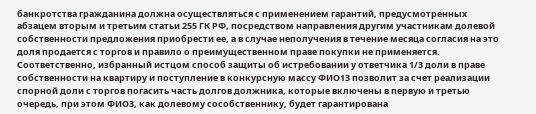банкротства гражданина должна осуществляться с применением гарантий, предусмотренных абзацем вторым и третьим статьи 255 ГК РФ, посредством направления другим участникам долевой собственности предложения приобрести ее, а в случае неполучения в течение месяца согласия на это доля продается с торгов и правило о преимущественном праве покупки не применяется.
Соответственно, избранный истцом способ защиты об истребовании у ответчика 1/3 доли в праве собственности на квартиру и поступление в конкурсную массу ФИО13 позволит за счет реализации спорной доли с торгов погасить часть долгов должника, которые включены в первую и третью очередь, при этом ФИО3, как долевому сособственнику, будет гарантирована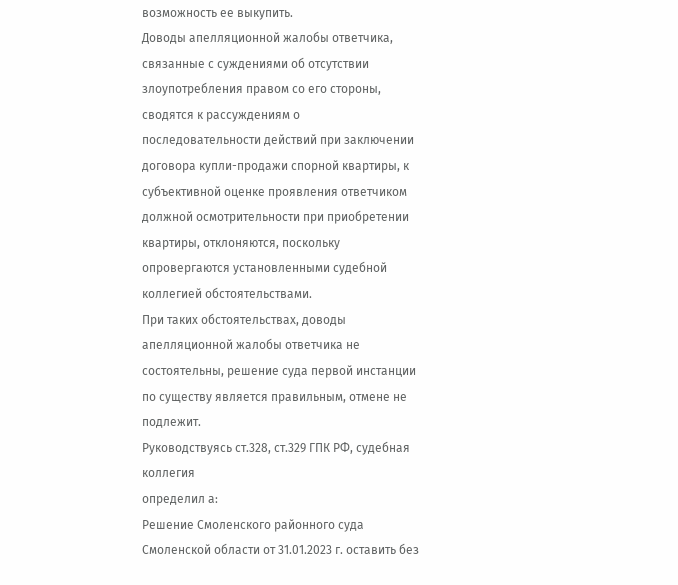возможность ее выкупить.
Доводы апелляционной жалобы ответчика, связанные с суждениями об отсутствии злоупотребления правом со его стороны, сводятся к рассуждениям о последовательности действий при заключении договора купли-продажи спорной квартиры, к субъективной оценке проявления ответчиком должной осмотрительности при приобретении квартиры, отклоняются, поскольку опровергаются установленными судебной коллегией обстоятельствами.
При таких обстоятельствах, доводы апелляционной жалобы ответчика не состоятельны, решение суда первой инстанции по существу является правильным, отмене не подлежит.
Руководствуясь ст.328, ст.329 ГПК РФ, судебная коллегия
определил а:
Решение Смоленского районного суда Смоленской области от 31.01.2023 г. оставить без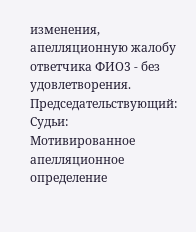изменения, апелляционную жалобу ответчика ФИО3 - без удовлетворения.
Председательствующий:
Судьи:
Мотивированное апелляционное определение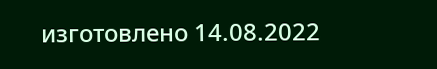изготовлено 14.08.2022